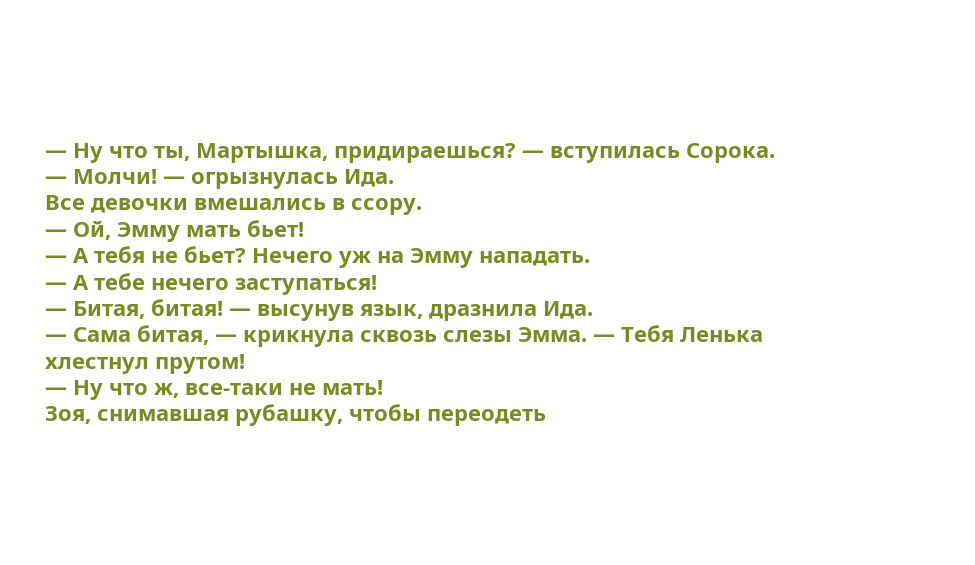— Ну что ты, Мартышка, придираешься? — вступилась Сорока.
— Молчи! — огрызнулась Ида.
Все девочки вмешались в ссору.
— Ой, Эмму мать бьет!
— А тебя не бьет? Нечего уж на Эмму нападать.
— А тебе нечего заступаться!
— Битая, битая! — высунув язык, дразнила Ида.
— Сама битая, — крикнула сквозь слезы Эмма. — Тебя Ленька хлестнул прутом!
— Ну что ж, все-таки не мать!
Зоя, снимавшая рубашку, чтобы переодеть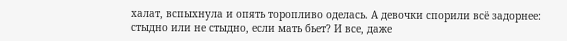халат, вспыхнула и опять торопливо оделась. А девочки спорили всё задорнее: стыдно или не стыдно, если мать бьет? И все, даже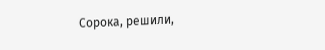Сорока, решили,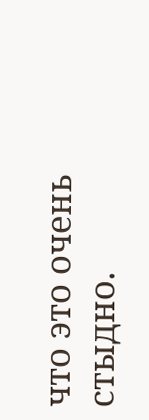что это очень стыдно.